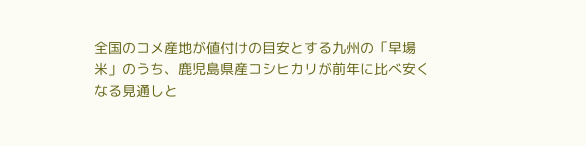全国のコメ産地が値付けの目安とする九州の「早場米」のうち、鹿児島県産コシヒカリが前年に比べ安くなる見通しと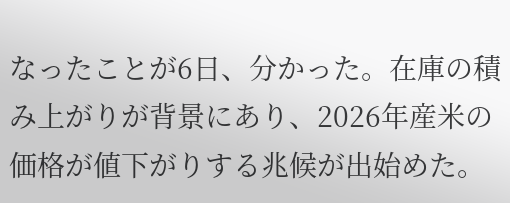なったことが6日、分かった。在庫の積み上がりが背景にあり、2026年産米の価格が値下がりする兆候が出始めた。